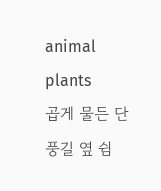animal plants
곱게 물든 단풍길 옆 쉼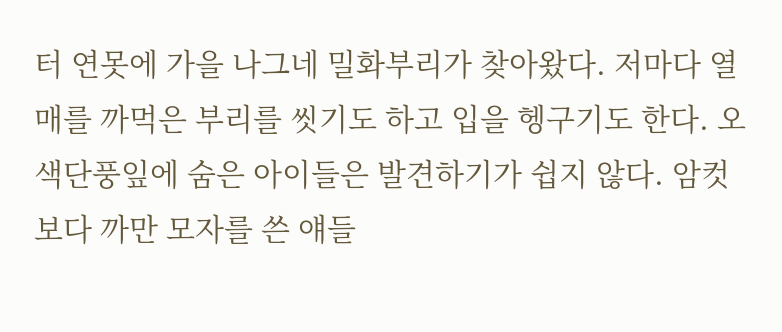터 연못에 가을 나그네 밀화부리가 찾아왔다. 저마다 열매를 까먹은 부리를 씻기도 하고 입을 헹구기도 한다. 오색단풍잎에 숨은 아이들은 발견하기가 쉽지 않다. 암컷보다 까만 모자를 쓴 얘들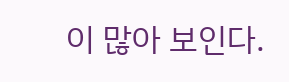이 많아 보인다.